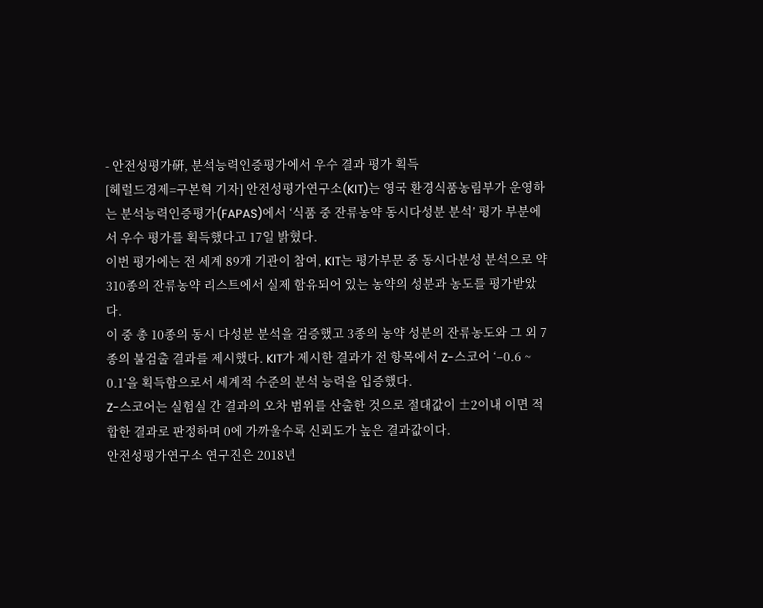- 안전성평가硏, 분석능력인증평가에서 우수 결과 평가 획득
[헤럴드경제=구본혁 기자] 안전성평가연구소(KIT)는 영국 환경식품농림부가 운영하는 분석능력인증평가(FAPAS)에서 ‘식품 중 잔류농약 동시다성분 분석’ 평가 부분에서 우수 평가를 획득했다고 17일 밝혔다.
이번 평가에는 전 세계 89개 기관이 참여, KIT는 평가부문 중 동시다분성 분석으로 약 310종의 잔류농약 리스트에서 실제 함유되어 있는 농약의 성분과 농도를 평가받았다.
이 중 총 10종의 동시 다성분 분석을 검증했고 3종의 농약 성분의 잔류농도와 그 외 7종의 불검출 결과를 제시했다. KIT가 제시한 결과가 전 항목에서 Z-스코어 ‘–0.6 ~ 0.1’을 획득함으로서 세계적 수준의 분석 능력을 입증했다.
Z-스코어는 실험실 간 결과의 오차 범위를 산출한 것으로 절대값이 ±2이내 이면 적합한 결과로 판정하며 0에 가까울수록 신뢰도가 높은 결과값이다.
안전성평가연구소 연구진은 2018년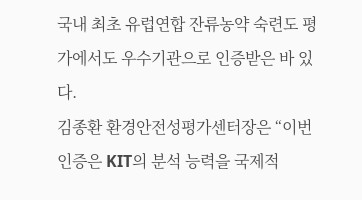국내 최초 유럽연합 잔류농약 숙련도 평가에서도 우수기관으로 인증받은 바 있다.
김종환 환경안전성평가센터장은 “이번 인증은 KIT의 분석 능력을 국제적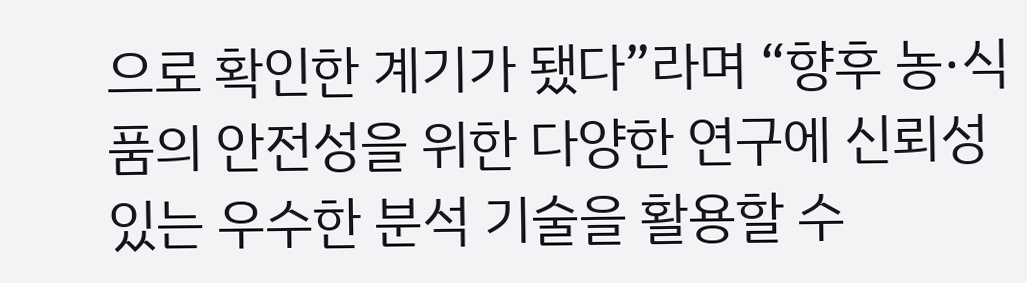으로 확인한 계기가 됐다”라며 “향후 농·식품의 안전성을 위한 다양한 연구에 신뢰성 있는 우수한 분석 기술을 활용할 수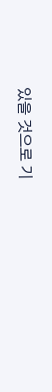있을 것으로 기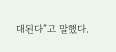대된다”고 말했다.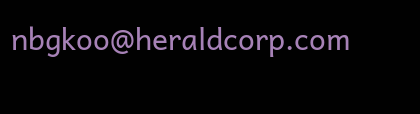nbgkoo@heraldcorp.com